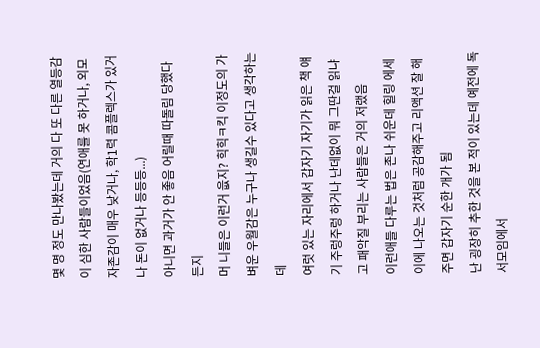몇 명 정도 만나봤는데 거의 다 또 다른 열등감이 심한 사람들이었음(연애를 못 하거나, 외모 자존감이 매우 낮거나, 학1력 콤플렉스가 있거나 돈이 없거나 등등등...)
아니면 과거가 안 좋음 어릴때 따돌림 당했다든지
머 니들은 이런거 읎지? 힉힉ㅋ킥 이정도의 가벼운 우월감은 누구나 생길수 있다고 생각하는데
여럿 있는 자리에서 갑자기 자기가 읽은 책 얘기 주렁주렁 하거나 난데없이 뭐 그딴걸 읽냐고 패악질 부리는 사람들은 거의 저랬음
이런애들 다루는 법은 존나 쉬운데 힐링 에세이에 나오는 것처럼 공감해주고 리액션 잘 해주면 갑자기 순한 개가 됨
난 굉장히 추한 것을 본 적이 있는데 예전에 독서모임에서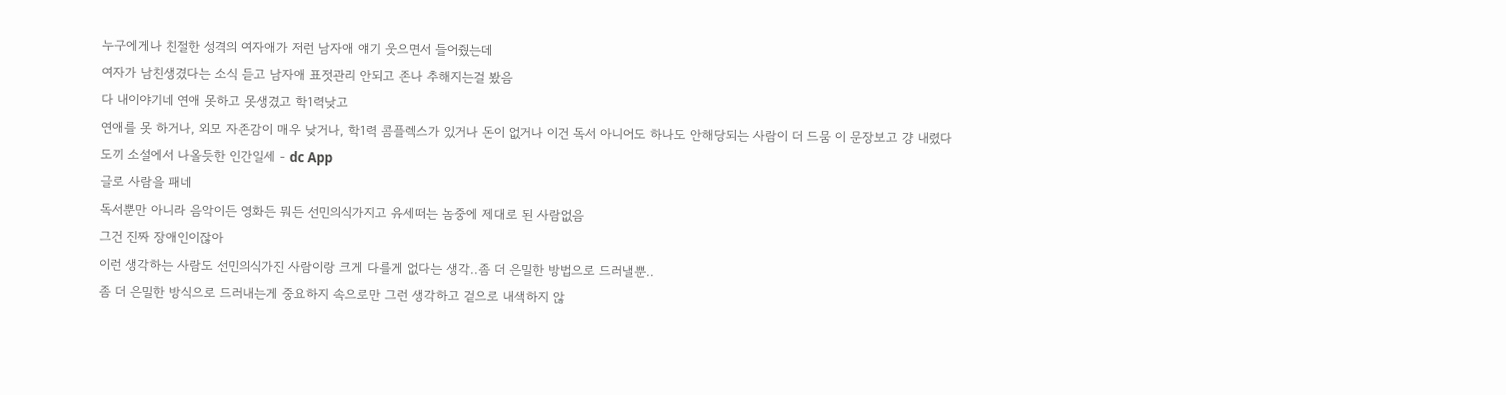누구에게나 친절한 성격의 여자애가 저런 남자애 얘기 웃으면서 들어줬는데
여자가 남친생겼다는 소식 듣고 남자애 표젓관리 안되고 존나 추해지는걸 봤음
다 내이야기네 연애 못하고 못생겼고 학1력낮고
연애를 못 하거나, 외모 자존감이 매우 낮거나, 학1력 콤플렉스가 있거나 돈이 없거나 이건 독서 아니어도 하나도 안해당되는 사람이 더 드뭄 이 문장보고 걍 내렸다
도끼 소설에서 나올듯한 인간일세 - dc App
글로 사람을 패네
독서뿐만 아니라 음악이든 영화든 뭐든 선민의식가지고 유세떠는 놈중에 제대로 된 사람없음
그건 진짜 장애인이잖아
이런 생각하는 사람도 선민의식가진 사람이랑 크게 다를게 없다는 생각..좀 더 은밀한 방법으로 드러낼뿐..
좀 더 은밀한 방식으로 드러내는게 중요하지 속으로만 그런 생각하고 겉으로 내색하지 않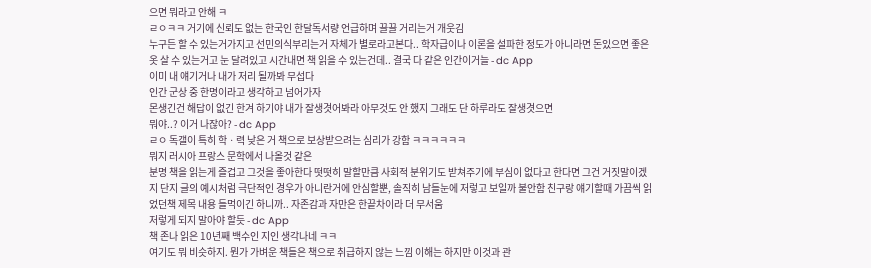으면 뭐라고 안해 ㅋ
ㄹㅇㅋㅋ 거기에 신뢰도 없는 한국인 한달독서량 언급하며 끌끌 거리는거 개웃김
누구든 할 수 있는거가지고 선민의식부리는거 자체가 별로라고본다.. 학자급이나 이론을 설파한 정도가 아니라면 돈있으면 좋은 옷 살 수 있는거고 눈 달려있고 시간내면 책 읽을 수 있는건데.. 결국 다 같은 인간이거늘 - dc App
이미 내 얘기거나 내가 저리 될까봐 무섭다
인간 군상 중 한명이라고 생각하고 넘어가자
몬생긴건 해답이 없긴 한겨 하기야 내가 잘생겻어봐라 아무것도 안 했지 그래도 단 하루라도 잘생겻으면
뭐야..? 이거 나잖아? - dc App
ㄹㅇ 독갤이 특히 학ㆍ력 낮은 거 책으로 보상받으려는 심리가 강함 ㅋㅋㅋㅋㅋㅋ
뭐지 러시아 프랑스 문학에서 나올것 같은
분명 책을 읽는게 즐겁고 그것을 좋아한다 떳떳히 말할만큼 사회적 분위기도 받쳐주기에 부심이 없다고 한다면 그건 거짓말이겠지 단지 글의 예시처럼 극단적인 경우가 아니란거에 안심할뿐, 솔직히 남들눈에 저렇고 보일까 불안함 친구랑 얘기할때 가끔씩 읽었던책 제목 내용 들먹이긴 하니까.. 자존감과 자만은 한끝차이라 더 무서움
저렇게 되지 말아야 할듯 - dc App
책 존나 읽은 10년째 백수인 지인 생각나네 ㅋㅋ
여기도 뭐 비슷하지. 뭔가 가벼운 책들은 책으로 취급하지 않는 느낌 이해는 하지만 이것과 관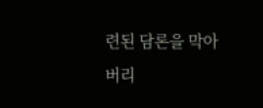련된 담론을 막아버리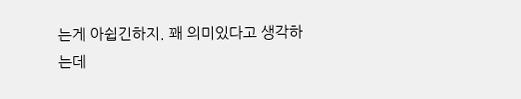는게 아쉽긴하지. 꽤 의미있다고 생각하는데